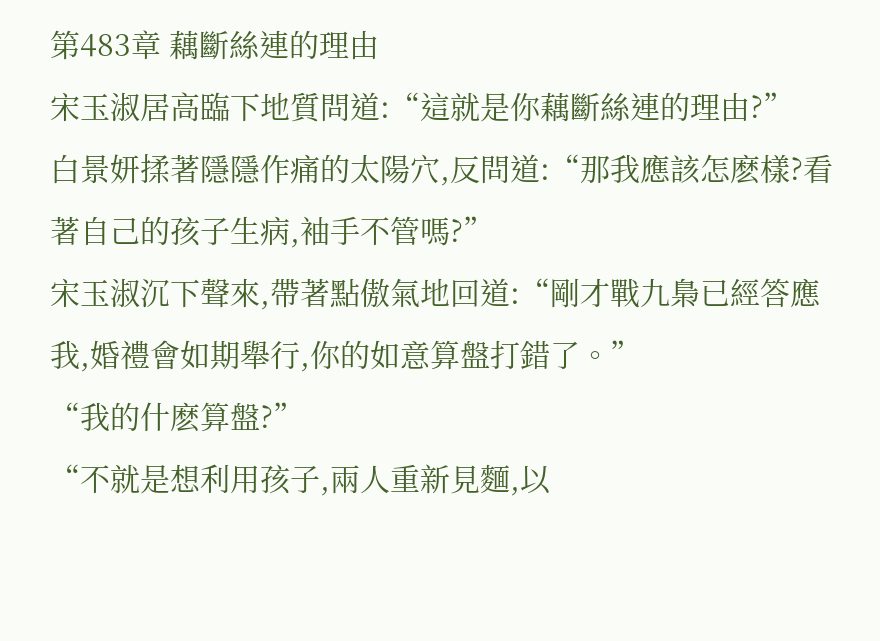第483章 藕斷絲連的理由
宋玉淑居高臨下地質問道:“這就是你藕斷絲連的理由?”
白景妍揉著隱隱作痛的太陽穴,反問道:“那我應該怎麽樣?看著自己的孩子生病,袖手不管嗎?”
宋玉淑沉下聲來,帶著點傲氣地回道:“剛才戰九梟已經答應我,婚禮會如期舉行,你的如意算盤打錯了。”
“我的什麽算盤?”
“不就是想利用孩子,兩人重新見麵,以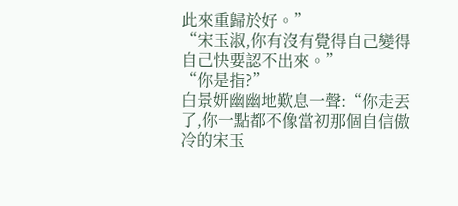此來重歸於好。”
“宋玉淑,你有沒有覺得自己變得自己快要認不出來。”
“你是指?”
白景妍幽幽地歎息一聲:“你走丟了,你一點都不像當初那個自信傲冷的宋玉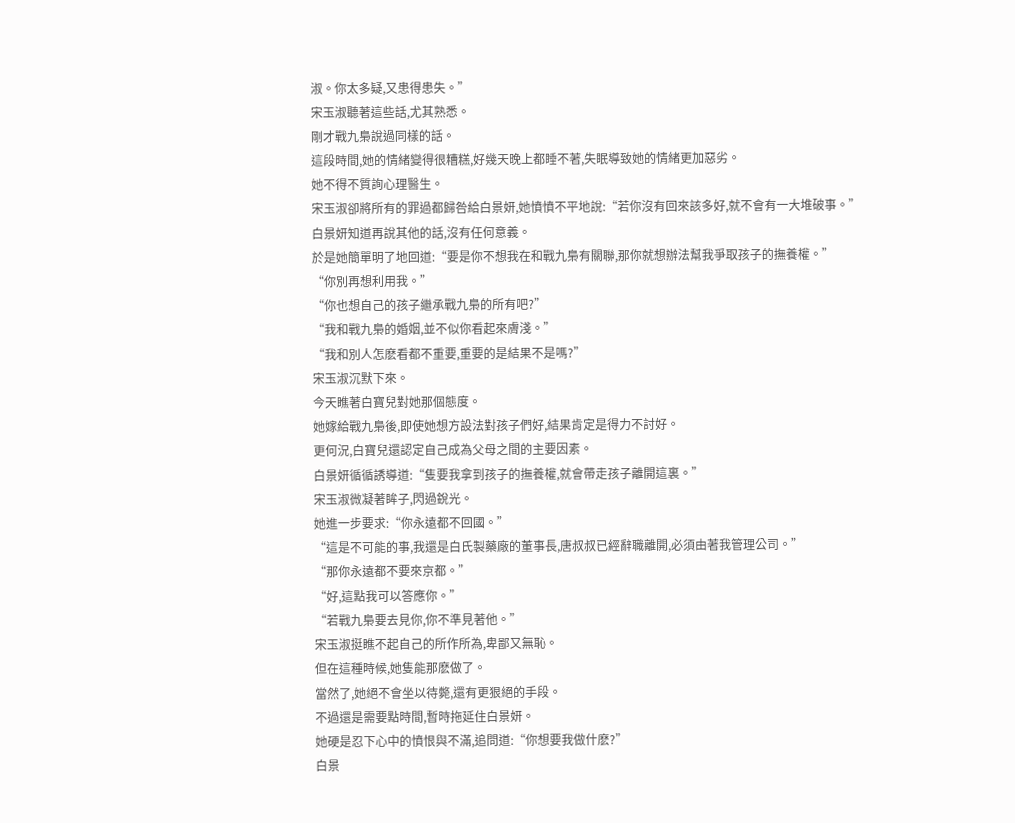淑。你太多疑,又患得患失。”
宋玉淑聽著這些話,尤其熟悉。
剛才戰九梟說過同樣的話。
這段時間,她的情緒變得很糟糕,好幾天晚上都睡不著,失眠導致她的情緒更加惡劣。
她不得不質詢心理醫生。
宋玉淑卻將所有的罪過都歸咎給白景妍,她憤憤不平地說:“若你沒有回來該多好,就不會有一大堆破事。”
白景妍知道再說其他的話,沒有任何意義。
於是她簡單明了地回道:“要是你不想我在和戰九梟有關聯,那你就想辦法幫我爭取孩子的撫養權。”
“你別再想利用我。”
“你也想自己的孩子繼承戰九梟的所有吧?”
“我和戰九梟的婚姻,並不似你看起來膚淺。”
“我和別人怎麽看都不重要,重要的是結果不是嗎?”
宋玉淑沉默下來。
今天瞧著白寶兒對她那個態度。
她嫁給戰九梟後,即使她想方設法對孩子們好,結果肯定是得力不討好。
更何況,白寶兒還認定自己成為父母之間的主要因素。
白景妍循循誘導道:“隻要我拿到孩子的撫養權,就會帶走孩子離開這裏。”
宋玉淑微凝著眸子,閃過銳光。
她進一步要求:“你永遠都不回國。”
“這是不可能的事,我還是白氏製藥廠的董事長,唐叔叔已經辭職離開,必須由著我管理公司。”
“那你永遠都不要來京都。”
“好,這點我可以答應你。”
“若戰九梟要去見你,你不準見著他。”
宋玉淑挺瞧不起自己的所作所為,卑鄙又無恥。
但在這種時候,她隻能那麽做了。
當然了,她絕不會坐以待斃,還有更狠絕的手段。
不過還是需要點時間,暫時拖延住白景妍。
她硬是忍下心中的憤恨與不滿,追問道:“你想要我做什麽?”
白景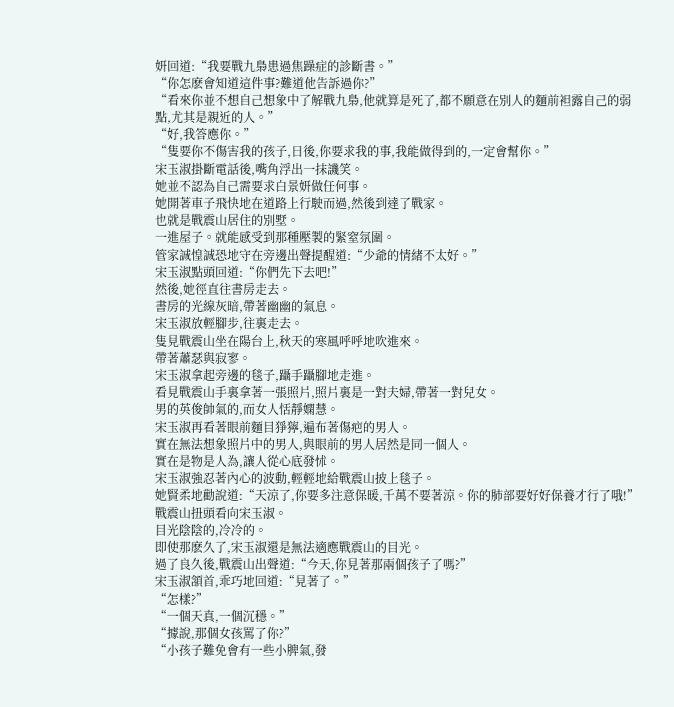妍回道:“我要戰九梟患過焦躁症的診斷書。”
“你怎麽會知道這件事?難道他告訴過你?”
“看來你並不想自己想象中了解戰九梟,他就算是死了,都不願意在別人的麵前袒露自己的弱點,尤其是親近的人。”
“好,我答應你。”
“隻要你不傷害我的孩子,日後,你要求我的事,我能做得到的,一定會幫你。”
宋玉淑掛斷電話後,嘴角浮出一抹譏笑。
她並不認為自己需要求白景妍做任何事。
她開著車子飛快地在道路上行駛而過,然後到達了戰家。
也就是戰震山居住的別墅。
一進屋子。就能感受到那種壓製的緊窒氛圍。
管家誠惶誠恐地守在旁邊出聲提醒道:“少爺的情緒不太好。”
宋玉淑點頭回道:“你們先下去吧!”
然後,她徑直往書房走去。
書房的光線灰暗,帶著幽幽的氣息。
宋玉淑放輕腳步,往裏走去。
隻見戰震山坐在陽台上,秋天的寒風呼呼地吹進來。
帶著蕭瑟與寂寥。
宋玉淑拿起旁邊的毯子,躡手躡腳地走進。
看見戰震山手裏拿著一張照片,照片裏是一對夫婦,帶著一對兒女。
男的英俊帥氣的,而女人恬靜嫻慧。
宋玉淑再看著眼前麵目猙獰,遍布著傷疤的男人。
實在無法想象照片中的男人,與眼前的男人居然是同一個人。
實在是物是人為,讓人從心底發怵。
宋玉淑強忍著內心的波動,輕輕地給戰震山披上毯子。
她賢柔地勸說道:“天涼了,你要多注意保暖,千萬不要著涼。你的肺部要好好保養才行了哦!”
戰震山扭頭看向宋玉淑。
目光陰陰的,冷冷的。
即使那麽久了,宋玉淑還是無法適應戰震山的目光。
過了良久後,戰震山出聲道:“今天,你見著那兩個孩子了嗎?”
宋玉淑頷首,乖巧地回道:“見著了。”
“怎樣?”
“一個天真,一個沉穩。”
“據說,那個女孩罵了你?”
“小孩子難免會有一些小脾氣,發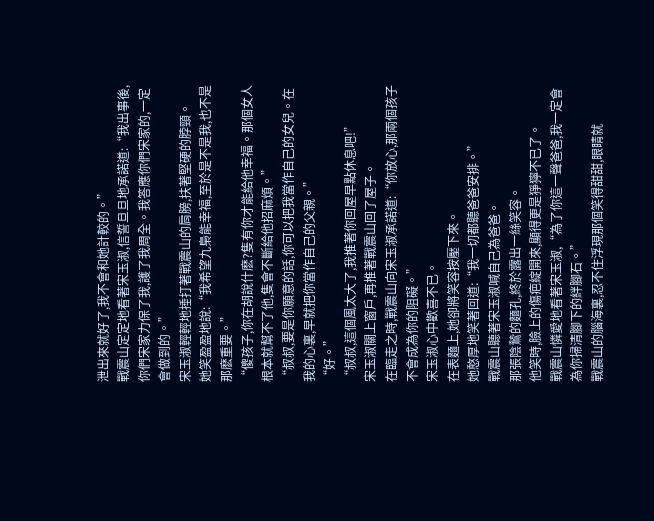泄出來就好了,我不會和她計較的。”
戰震山定定地看著宋玉淑,信誓旦旦地承諾道:“我出事後,你們宋家力保了我,護了我周全。我答應你們宋家的,一定會做到的。”
宋玉淑輕輕地捶打著戰震山的肩膀,扶著堅硬的脖頸。
她笑盈盈地說:“我希望九梟能幸福,至於是不是我,也不是那麽重要。”
“傻孩子,你在胡說什麽?隻有你才能給他幸福。那個女人根本就幫不了他,隻會不斷給他招麻煩。”
“叔叔,要是你願意的話,你可以把我當作自己的女兒。在我的心裏,早就把你當作自己的父親。”
“好。”
“叔叔,這個風太大了,我推著你回屋早點休息吧!”
宋玉淑關上窗戶,再推著戰震山回了屋子。
在臨走之時,戰震山向宋玉淑承諾道:“你放心,那兩個孩子不會成為你的阻礙。”
宋玉淑心中歡喜不已。
在表麵上,她卻將笑容按壓下來。
她憨厚地笑著回道:“我一切都聽爸爸安排。”
戰震山聽著宋玉淑喊自己為爸爸。
那張陰鷙的麵孔,終於露出一絲笑容。
他笑時,臉上的傷疤綻開來,顯得更是猙獰不已了。
戰震山憐愛地看著宋玉淑,“為了你這一聲爸爸,我一定會為你掃清腳下的絆腳石。”
戰震山的腦海裏,忍不住浮現那個笑得甜甜,眼睛就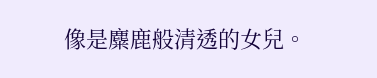像是麋鹿般清透的女兒。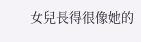女兒長得很像她的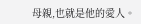母親,也就是他的愛人。